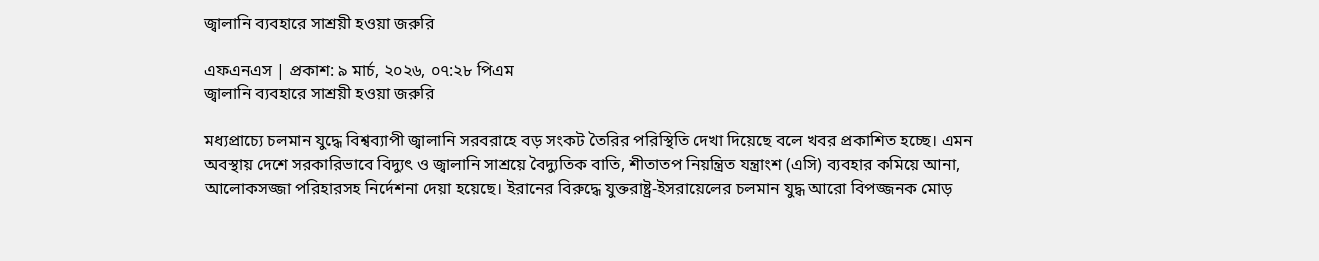জ্বালানি ব্যবহারে সাশ্রয়ী হওয়া জরুরি

এফএনএস | প্রকাশ: ৯ মার্চ, ২০২৬, ০৭:২৮ পিএম
জ্বালানি ব্যবহারে সাশ্রয়ী হওয়া জরুরি

মধ্যপ্রাচ্যে চলমান যুদ্ধে বিশ্বব্যাপী জ্বালানি সরবরাহে বড় সংকট তৈরির পরিস্থিতি দেখা দিয়েছে বলে খবর প্রকাশিত হচ্ছে। এমন অবস্থায় দেশে সরকারিভাবে বিদ্যুৎ ও জ্বালানি সাশ্রয়ে বৈদ্যুতিক বাতি, শীতাতপ নিয়ন্ত্রিত যন্ত্রাংশ (এসি) ব্যবহার কমিয়ে আনা, আলোকসজ্জা পরিহারসহ নির্দেশনা দেয়া হয়েছে। ইরানের বিরুদ্ধে যুক্তরাষ্ট্র-ইসরায়েলের চলমান যুদ্ধ আরো বিপজ্জনক মোড়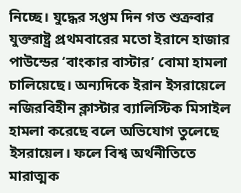নিচ্ছে। যুদ্ধের সপ্তম দিন গত শুক্রবার যুক্তরাষ্ট্র প্রথমবারের মতো ইরানে হাজার পাউন্ডের ‘বাংকার বাস্টার’ বোমা হামলা চালিয়েছে। অন্যদিকে ইরান ইসরায়েলে নজিরবিহীন ক্লাস্টার ব্যালিস্টিক মিসাইল হামলা করেছে বলে অভিযোগ তুলেছে ইসরায়েল। ফলে বিশ্ব অর্থনীতিতে মারাত্মক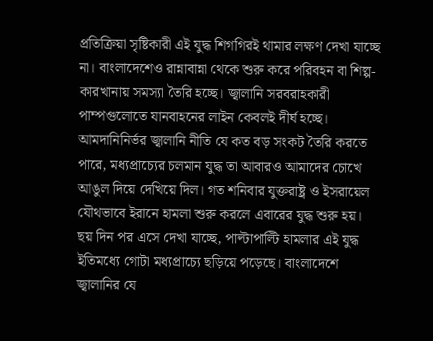প্রতিক্রিয়া সৃষ্টিকারী এই যুদ্ধ শিগগিরই থামার লক্ষণ দেখা যাচ্ছে না। বাংলাদেশেও রান্নাবান্না থেকে শুরু করে পরিবহন বা শিল্প-কারখানায় সমস্যা তৈরি হচ্ছে। জ্বালানি সরবরাহকারী পাম্পগুলোতে যানবাহনের লাইন কেবলই দীর্ঘ হচ্ছে। আমদানিনির্ভর জ্বালানি নীতি যে কত বড় সংকট তৈরি করতে পারে, মধ্যপ্রাচ্যের চলমান যুদ্ধ তা আবারও আমাদের চোখে আঙুল দিয়ে দেখিয়ে দিল। গত শনিবার যুক্তরাষ্ট্র ও ইসরায়েল যৌথভাবে ইরানে হামলা শুরু করলে এবারের যুদ্ধ শুরু হয়। ছয় দিন পর এসে দেখা যাচ্ছে, পাল্টাপাল্টি হামলার এই যুদ্ধ ইতিমধ্যে গোটা মধ্যপ্রাচ্যে ছড়িয়ে পড়েছে। বাংলাদেশে জ্বালানির যে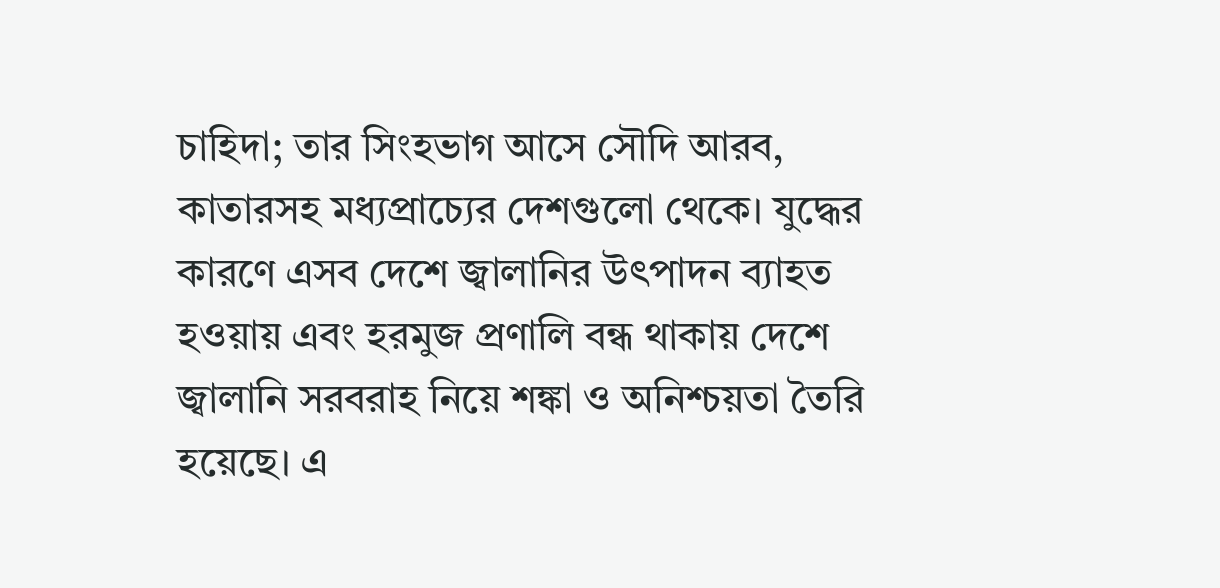চাহিদা; তার সিংহভাগ আসে সৌদি আরব, কাতারসহ মধ্যপ্রাচ্যের দেশগুলো থেকে। যুদ্ধের কারণে এসব দেশে জ্বালানির উৎপাদন ব্যাহত হওয়ায় এবং হরমুজ প্রণালি বন্ধ থাকায় দেশে জ্বালানি সরবরাহ নিয়ে শঙ্কা ও অনিশ্চয়তা তৈরি হয়েছে। এ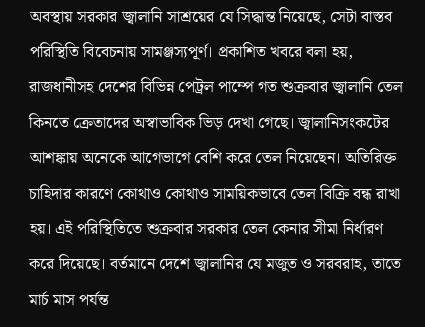অবস্থায় সরকার জ্বালানি সাশ্রয়ের যে সিদ্ধান্ত নিয়েছে, সেটা বাস্তব পরিস্থিতি বিবেচনায় সামঞ্জস্যপূর্ণ। প্রকাশিত খবরে বলা হয়, রাজধানীসহ দেশের বিভিন্ন পেট্রল পাম্পে গত শুক্রবার জ্বালানি তেল কিনতে ক্রেতাদের অস্বাভাবিক ভিড় দেখা গেছে। জ্বালানিসংকটের আশঙ্কায় অনেকে আগেভাগে বেশি করে তেল নিয়েছেন। অতিরিক্ত চাহিদার কারণে কোথাও কোথাও সাময়িকভাবে তেল বিক্রি বন্ধ রাখা হয়। এই পরিস্থিতিতে শুক্রবার সরকার তেল কেনার সীমা নির্ধারণ করে দিয়েছে। বর্তমানে দেশে জ্বালানির যে মজুত ও সরবরাহ, তাতে মার্চ মাস পর্যন্ত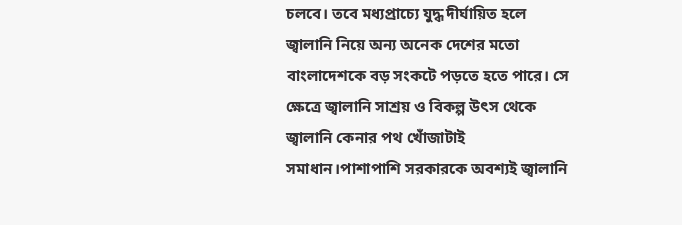চলবে। তবে মধ্যপ্রাচ্যে যুদ্ধ দীর্ঘায়িত হলে জ্বালানি নিয়ে অন্য অনেক দেশের মতো বাংলাদেশকে বড় সংকটে পড়তে হতে পারে। সে ক্ষেত্রে জ্বালানি সাশ্রয় ও বিকল্প উৎস থেকে জ্বালানি কেনার পথ খোঁজাটাই সমাধান।পাশাপাশি সরকারকে অবশ্যই জ্বালানি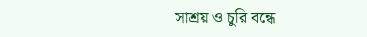সাশ্রয় ও চুরি বন্ধে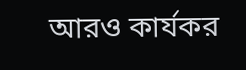আরও কার্যকর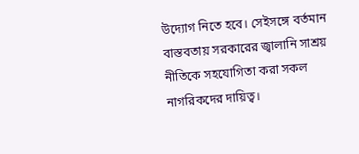উদ্যোগ নিতে হবে। সেইসঙ্গে বর্তমান বাস্তবতায় সরকারের জ্বালানি সাশ্রয় নীতিকে সহযোগিতা করা সকল নাগরিকদের দায়িত্ব।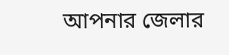আপনার জেলার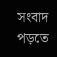সংবাদ পড়তে